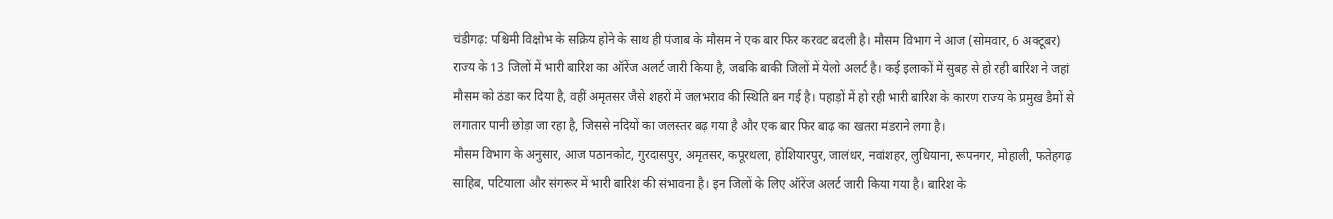चंडीगढ़: पश्चिमी विक्षोभ के सक्रिय होने के साथ ही पंजाब के मौसम ने एक बार फिर करवट बदली है। मौसम विभाग ने आज (सोमवार, 6 अक्टूबर) राज्य के 13 जिलों में भारी बारिश का ऑरेंज अलर्ट जारी किया है, जबकि बाकी जिलों में येलो अलर्ट है। कई इलाकों में सुबह से हो रही बारिश ने जहां मौसम को ठंडा कर दिया है, वहीं अमृतसर जैसे शहरों में जलभराव की स्थिति बन गई है। पहाड़ों में हो रही भारी बारिश के कारण राज्य के प्रमुख डैमों से लगातार पानी छोड़ा जा रहा है, जिससे नदियों का जलस्तर बढ़ गया है और एक बार फिर बाढ़ का खतरा मंडराने लगा है।
मौसम विभाग के अनुसार, आज पठानकोट, गुरदासपुर, अमृतसर, कपूरथला, होशियारपुर, जालंधर, नवांशहर, लुधियाना, रूपनगर, मोहाली, फतेहगढ़ साहिब, पटियाला और संगरूर में भारी बारिश की संभावना है। इन जिलों के लिए ऑरेंज अलर्ट जारी किया गया है। बारिश के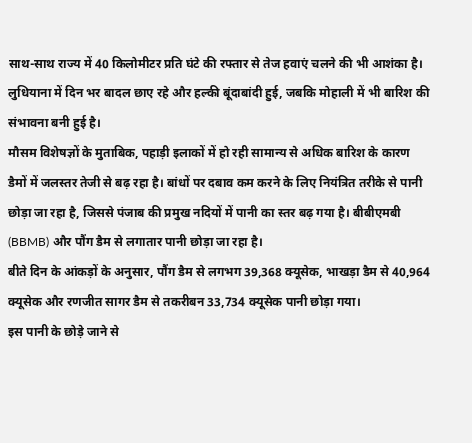साथ-साथ राज्य में 40 किलोमीटर प्रति घंटे की रफ्तार से तेज हवाएं चलने की भी आशंका है। लुधियाना में दिन भर बादल छाए रहे और हल्की बूंदाबांदी हुई, जबकि मोहाली में भी बारिश की संभावना बनी हुई है।
मौसम विशेषज्ञों के मुताबिक, पहाड़ी इलाकों में हो रही सामान्य से अधिक बारिश के कारण डैमों में जलस्तर तेजी से बढ़ रहा है। बांधों पर दबाव कम करने के लिए नियंत्रित तरीके से पानी छोड़ा जा रहा है, जिससे पंजाब की प्रमुख नदियों में पानी का स्तर बढ़ गया है। बीबीएमबी (BBMB) और पौंग डैम से लगातार पानी छोड़ा जा रहा है।
बीते दिन के आंकड़ों के अनुसार, पौंग डैम से लगभग 39,368 क्यूसेक, भाखड़ा डैम से 40,964 क्यूसेक और रणजीत सागर डैम से तकरीबन 33,734 क्यूसेक पानी छोड़ा गया।
इस पानी के छोड़े जाने से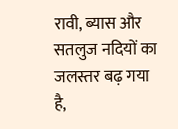रावी, ब्यास और सतलुज नदियों का जलस्तर बढ़ गया है,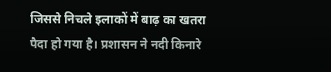जिससे निचले इलाकों में बाढ़ का खतरा पैदा हो गया है। प्रशासन ने नदी किनारे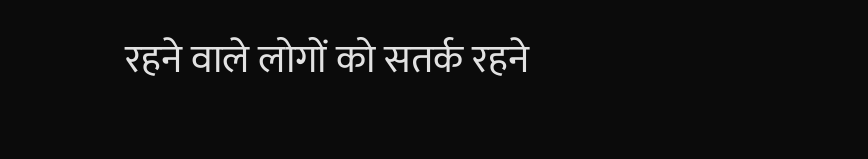रहने वाले लोगों को सतर्क रहने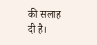की सलाह दी है।